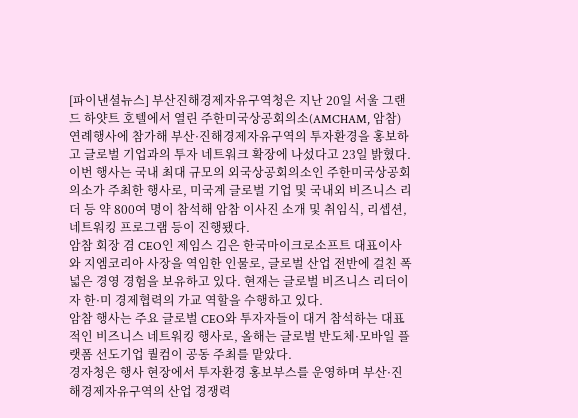[파이낸셜뉴스] 부산진해경제자유구역청은 지난 20일 서울 그랜드 하얏트 호텔에서 열린 주한미국상공회의소(AMCHAM, 암참) 연례행사에 참가해 부산·진해경제자유구역의 투자환경을 홍보하고 글로벌 기업과의 투자 네트워크 확장에 나섰다고 23일 밝혔다.
이번 행사는 국내 최대 규모의 외국상공회의소인 주한미국상공회의소가 주최한 행사로, 미국계 글로벌 기업 및 국내외 비즈니스 리더 등 약 800여 명이 참석해 암참 이사진 소개 및 취임식, 리셉션, 네트워킹 프로그램 등이 진행됐다.
암참 회장 겸 CEO인 제임스 김은 한국마이크로소프트 대표이사와 지엠코리아 사장을 역임한 인물로, 글로벌 산업 전반에 걸친 폭넓은 경영 경험을 보유하고 있다. 현재는 글로벌 비즈니스 리더이자 한·미 경제협력의 가교 역할을 수행하고 있다.
암참 행사는 주요 글로벌 CEO와 투자자들이 대거 참석하는 대표적인 비즈니스 네트워킹 행사로, 올해는 글로벌 반도체·모바일 플랫폼 선도기업 퀄컴이 공동 주최를 맡았다.
경자청은 행사 현장에서 투자환경 홍보부스를 운영하며 부산·진해경제자유구역의 산업 경쟁력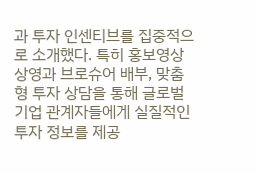과 투자 인센티브를 집중적으로 소개했다. 특히 홍보영상 상영과 브로슈어 배부, 맞춤형 투자 상담을 통해 글로벌 기업 관계자들에게 실질적인 투자 정보를 제공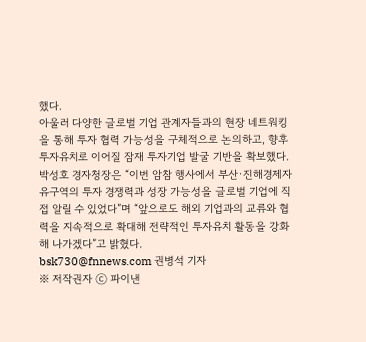했다.
아울러 다양한 글로벌 기업 관계자들과의 현장 네트워킹을 통해 투자 협력 가능성을 구체적으로 논의하고, 향후 투자유치로 이어질 잠재 투자기업 발굴 기반을 확보했다.
박성호 경자청장은 “이번 암참 행사에서 부산·진해경제자유구역의 투자 경쟁력과 성장 가능성을 글로벌 기업에 직접 알릴 수 있었다”며 “앞으로도 해외 기업과의 교류와 협력을 지속적으로 확대해 전략적인 투자유치 활동을 강화해 나가겠다”고 밝혔다.
bsk730@fnnews.com 권병석 기자
※ 저작권자 ⓒ 파이낸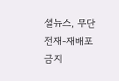셜뉴스, 무단전재-재배포 금지